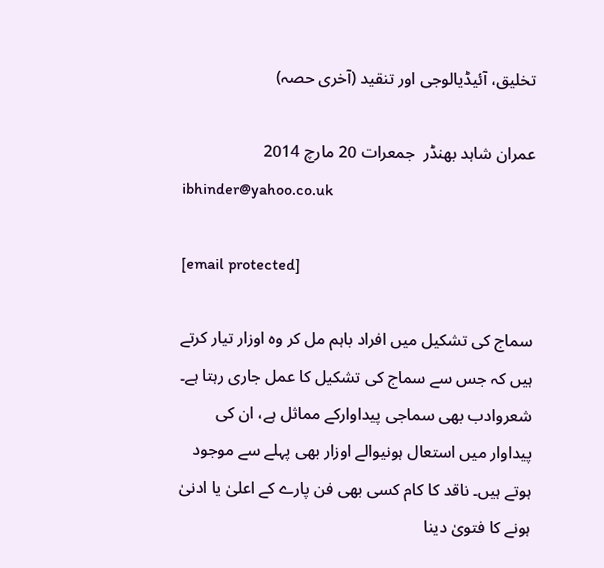تخلیق، آئیڈیالوجی اور تنقید (آخری حصہ)

عمران شاہد بھنڈر  جمعرات 20 مارچ 2014
ibhinder@yahoo.co.uk

[email protected]

سماج کی تشکیل میں افراد باہم مل کر وہ اوزار تیار کرتے ہیں کہ جس سے سماج کی تشکیل کا عمل جاری رہتا ہے۔ شعروادب بھی سماجی پیداوارکے مماثل ہے، ان کی پیداوار میں استعال ہونیوالے اوزار بھی پہلے سے موجود ہوتے ہیں۔ ناقد کا کام کسی بھی فن پارے کے اعلیٰ یا ادنیٰ ہونے کا فتویٰ دینا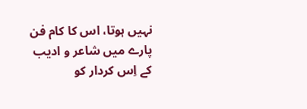نہیں ہوتا، اس کا کام فن پارے میں شاعر و ادیب کے اِس کردار کو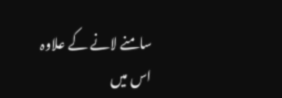سامنے لانے کے علاوہ اس میں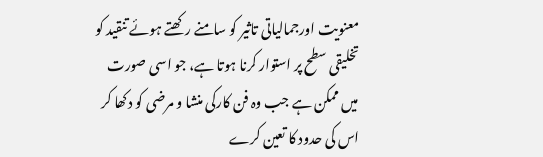معنویت اورجمالیاتی تاثیر کو سامنے رکھتے ہوئے تنقید کو تخلیقی سطح پر استوار کرنا ہوتا ہے، جو اسی صورت میں ممکن ہے جب وہ فن کارکی منشا و مرضی کو دکھا کر اس کی حدود کا تعین کرے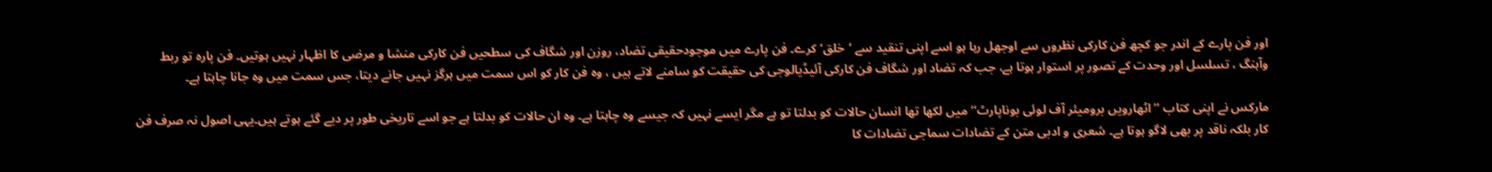اور فن پارے کے اندر جو کچھ فن کارکی نظروں سے اوجھل رہا ہو اسے اپنی تنقید سے ’خلق‘ کرے۔ فن پارے میں موجودحقیقی تضاد، روزن اور شگاف کی سطحیں فن کارکی منشا و مرضی کا اظہار نہیں ہوتیں۔ فن پارہ تو ربط وآہنگ ، تسلسل اور وحدت کے تصور پر استوار ہوتا ہے، جب کہ تضاد اور شگاف فن کارکی آئیڈیالوجی کی حقیقت کو سامنے لاتے ہیں ، وہ فن کار کو اس سمت میں ہرگز نہیں جانے دیتا، جس سمت میں وہ جانا چاہتا ہے۔

مارکس نے اپنی کتاب ’’اٹھارویں برومیئر آف لوئی بوناپارٹ‘‘ میں لکھا تھا انسان حالات کو بدلتا تو ہے مگر ایسے نہیں کہ جیسے وہ چاہتا ہے۔ وہ ان حالات کو بدلتا ہے جو اسے تاریخی طور پر دیے گئے ہوتے ہیں۔یہی اصول نہ صرف فن کار بلکہ ناقد پر بھی لاگو ہوتا ہے۔ شعری و ادبی متن کے تضادات سماجی تضادات کا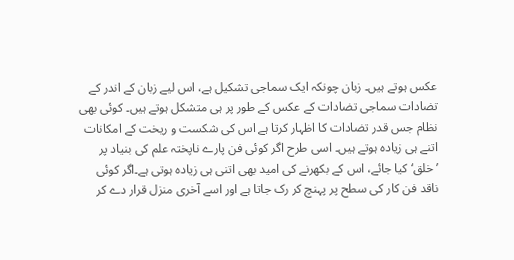عکس ہوتے ہیں۔ زبان چونکہ ایک سماجی تشکیل ہے، اس لیے زبان کے اندر کے تضادات سماجی تضادات کے عکس کے طور پر ہی متشکل ہوتے ہیں۔ کوئی بھی نظام جس قدر تضادات کا اظہار کرتا ہے اس کی شکست و ریخت کے امکانات اتنے ہی زیادہ ہوتے ہیں۔ اسی طرح اگر کوئی فن پارے ناپختہ علم کی بنیاد پر ’خلق‘ کیا جائے، اس کے بکھرنے کی امید بھی اتنی ہی زیادہ ہوتی ہے۔اگر کوئی ناقد فن کار کی سطح پر پہنچ کر رک جاتا ہے اور اسے آخری منزل قرار دے کر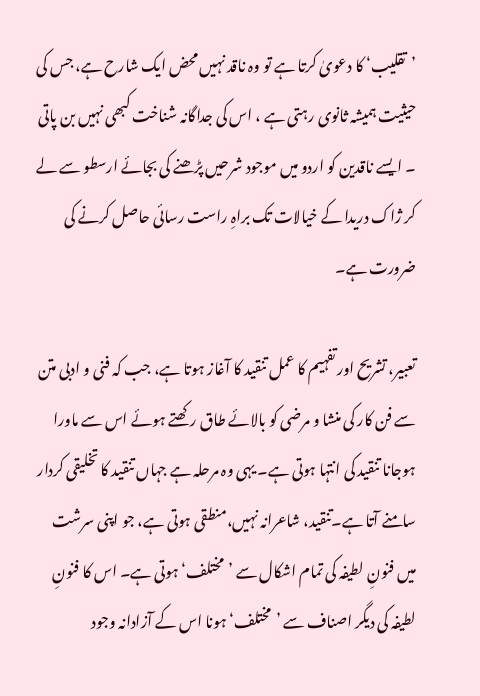’تقلیب‘ کا دعویٰ کرتا ہے تو وہ ناقد نہیں محض ایک شارح ہے، جس کی حیثیت ہمیشہ ثانوی رہتی ہے ، اس کی جداگانہ شناخت کبھی نہیں بن پاتی ۔ ایسے ناقدین کو اردو میں موجود شرحیں پڑھنے کی بجائے ارسطو سے لے کر ژاک دریدا کے خیالات تک براہِ راست رسائی حاصل کرنے کی ضرورت ہے۔

تعبیر، تشریح اور تفہیم کا عمل تنقید کا آغاز ہوتا ہے، جب کہ فنی و ادبی متن سے فن کار کی منشا و مرضی کو بالائے طاق رکھتے ہوئے اس سے ماورا ہوجانا تنقید کی انتہا ہوتی ہے۔ یہی وہ مرحلہ ہے جہاں تنقید کا تخلیقی کردار سامنے آتا ہے۔تنقید، شاعرانہ نہیں،منطقی ہوتی ہے، جو اپنی سرشت میں فنونِ لطیفہ کی تمام اشکال سے ’مختلف‘ ہوتی ہے۔ اس کا فنونِ لطیفہ کی دیگر اصناف سے ’مختلف‘ ہونا اس کے آزادانہ وجود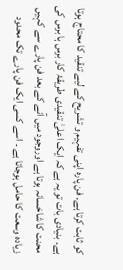کو ثابت کرتا ہے۔ فن پارہ اپنی تفہیم و تشریح کے لیے تنقید کا محتاج ہوتا ہے۔ بنیادی بات تو یہ ہے کہ ایک اعلیٰ تنقیدی طریقۂ کار برس ہا برس کی محنت کا شاخسانہ ہوتا ہے اوروجود میں آنے کے بعد فن پارے سے کہیں زیادہ وسعت کا حامل ہوجاتا ہے ۔ اسے کسی ایک فن پارے تک محدود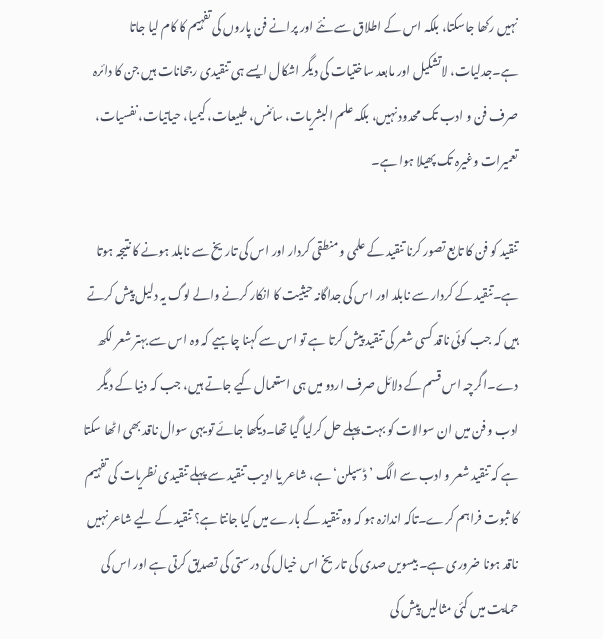نہیں رکھا جاسکتا، بلکہ اس کے اطلاق سے نئے اور پرانے فن پاروں کی تفہیم کا کام لیا جاتا ہے۔جدلیات، لاتشکیل اور مابعد ساختیات کی دیگر اشکال ایسے ہی تنقیدی رجحانات ہیں جن کا دائرہ صرف فن و ادب تک محدود نہیں، بلکہ علم البشریات، سائنس، طبیعات، کیمیا، حیاتیات، نفسیات، تعمیرات وغیرہ تک پھیلا ہوا ہے۔

تنقید کو فن کا تابع تصور کرنا تنقید کے علمی و منطقی کردار اور اس کی تاریخ سے نابلد ہونے کا نتیجہ ہوتا ہے۔تنقید کے کردار سے نابلد اور اس کی جداگانہ حیثیت کا انکار کرنے والے لوگ یہ دلیل پیش کرتے ہیں کہ جب کوئی ناقد کسی شعر کی تنقید پیش کرتا ہے تو اس سے کہنا چاہیے کہ وہ اس سے بہتر شعر لکھ دے۔اگرچہ اس قسم کے دلائل صرف اردو میں ہی استعمال کیے جاتے ہیں، جب کہ دنیا کے دیگر ادب و فن میں ان سوالات کو بہت پہلے حل کرلیا گیا تھا۔دیکھا جائے تو یہی سوال ناقد بھی اٹھا سکتا ہے کہ تنقید شعر و ادب سے الگ ’ڈسپلن‘ ہے، شاعر یا ادیب تنقید سے پہلے تنقیدی نظریات کی تفہیم کا ثبوت فراہم کرے۔تاکہ اندازہ ہو کہ وہ تنقید کے بارے میں کیا جانتا ہے؟ تنقید کے لیے شاعر نہیں ناقد ہونا ضروری ہے۔ بیسویں صدی کی تاریخ اس خیال کی درستی کی تصدیق کرتی ہے اور اس کی حمایت میں کئی مثالیں پیش کی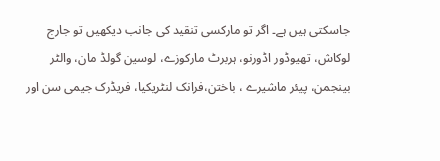جاسکتی ہیں ہے۔ اگر تو مارکسی تنقید کی جانب دیکھیں تو جارج لوکاش، تھیوڈور اڈورنو، ہربرٹ مارکوزے، لوسین گولڈ مان، والٹر بینجمن، پیئر ماشیرے ، باختن،فرانک لنٹریکیا، فریڈرک جیمی سن اور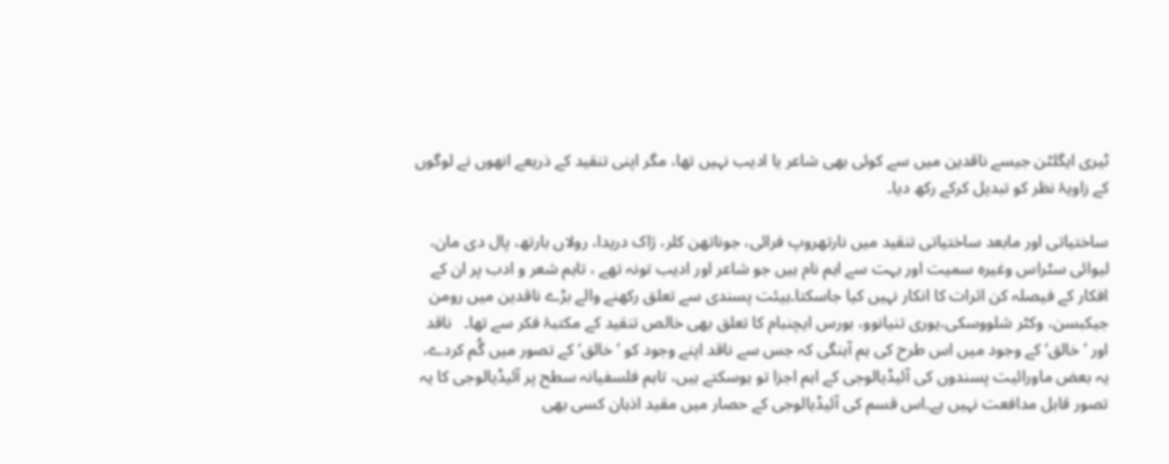ٹیری ایگلٹن جیسے ناقدین میں سے کوئی بھی شاعر یا ادیب نہیں تھا، مگر اپنی تنقید کے ذریعے انھوں نے لوگوں کے زاویۂ نظر کو تبدیل کرکے رکھ دیا۔

ساختیاتی اور مابعد ساختیاتی تنقید میں نارتھروپ فرائی، جوناتھن کلر، ژاک دریدا، رولاں بارتھ، پال دی مان، لیوائی سٹراس وغیرہ سمیت اور بہت سے اہم نام ہیں جو شاعر اور ادیب تونہ تھے ، تاہم شعر و ادب پر ان کے افکار کے فیصلہ کن اثرات کا انکار نہیں کیا جاسکتا۔ہیئت پسندی سے تعلق رکھنے والے بڑے ناقدین میں رومن جیکبسن، وکٹر شلووسکی،یوری تنیانوو، بورس ایچنبام کا تعلق بھی خالص تنقید کے مکتبۂ فکر سے تھا۔   ناقد اور ’خالق‘ کے وجود میں اس طرح کی ہم آہنگی کہ جس سے ناقد اپنے وجود کو ’خالق‘ کے تصور میں گُم کردے، یہ بعض ماورائیت پسندوں کی آئیڈیالوجی کے اہم اجزا تو ہوسکتے ہیں، تاہم فلسفیانہ سطح پر آئیڈیالوجی کا یہ تصور قابل مدافعت نہیں ہے۔اس قسم کی آئیڈیالوجی کے حصار میں مقید اذہان کسی بھی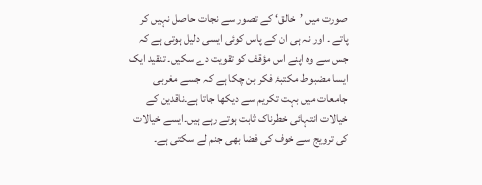صورت میں ’خالق‘ کے تصور سے نجات حاصل نہیں کر پاتے ۔ اور نہ ہی ان کے پاس کوئی ایسی دلیل ہوتی ہے کہ جس سے وہ اپنے اس مؤقف کو تقویت دے سکیں۔ تنقید ایک ایسا مضبوط مکتبۂ فکر بن چکا ہے کہ جسے مغربی جامعات میں بہت تکریم سے دیکھا جاتا ہے۔ناقدین کے خیالات انتہائی خطرناک ثابت ہوتے رہے ہیں۔ایسے خیالات کی ترویج سے خوف کی فضا بھی جنم لے سکتی ہے۔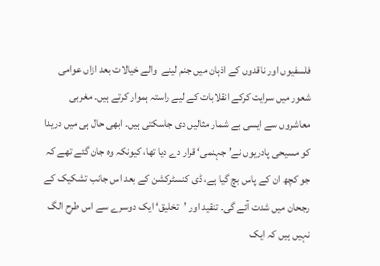فلسفیوں اور ناقدوں کے اذہان میں جنم لینے  والے خیالات بعد ازاں عوامی شعور میں سرایت کرکے انقلابات کے لیے راستہ ہموار کرتے ہیں۔ مغربی معاشروں سے ایسی بے شمار مثالیں دی جاسکتی ہیں۔ ابھی حال ہی میں دریدا کو مسیحی پادریوں نے’ جہنمی‘ قرار دے دیا تھا، کیونکہ وہ جان گئے تھے کہ جو کچھ ان کے پاس بچ گیا ہے، ڈی کنسٹرکشن کے بعد اس جانب تشکیک کے رجحان میں شدت آئے گی۔ تنقید اور ’تخلیق‘ ایک دوسرے سے اس طرح الگ نہیں ہیں کہ ایک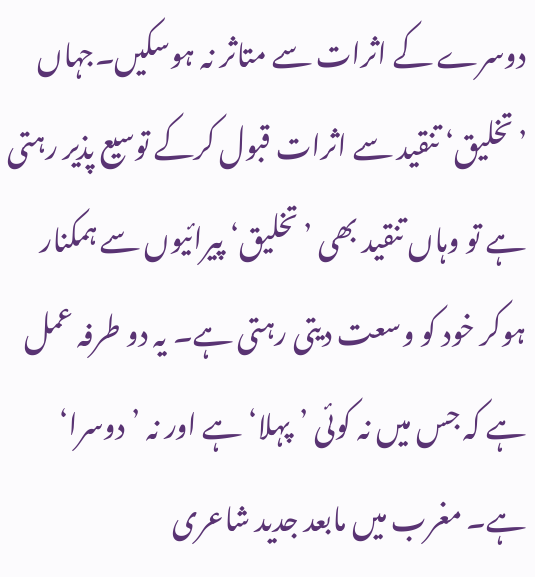دوسرے کے اثرات سے متاثر نہ ہوسکیں۔جہاں ’تخلیق‘ تنقید سے اثرات قبول کرکے توسیع پذیر رہتی ہے تو وہاں تنقید بھی ’تخلیق‘ پیرائیوں سے ہمکنار ہوکر خود کو وسعت دیتی رہتی ہے۔ یہ دو طرفہ عمل ہے کہ جس میں نہ کوئی ’پہلا‘ ہے اور نہ ’دوسرا‘ ہے۔ مغرب میں مابعد جدید شاعری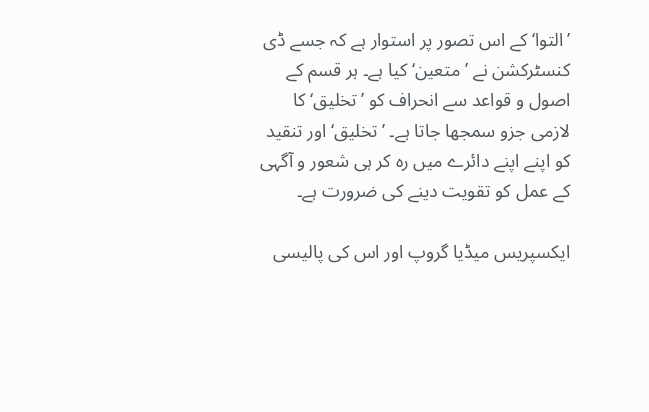’التوا‘ کے اس تصور پر استوار ہے کہ جسے ڈی کنسٹرکشن نے ’متعین‘ کیا ہے۔ ہر قسم کے اصول و قواعد سے انحراف کو ’تخلیق‘ کا لازمی جزو سمجھا جاتا ہے۔ ’تخلیق‘ اور تنقید کو اپنے اپنے دائرے میں رہ کر ہی شعور و آگہی کے عمل کو تقویت دینے کی ضرورت ہے۔

ایکسپریس میڈیا گروپ اور اس کی پالیسی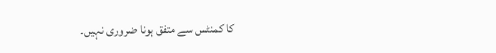کا کمنٹس سے متفق ہونا ضروری نہیں۔